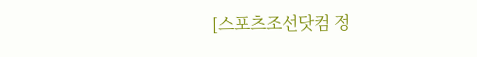[스포츠조선닷컴 정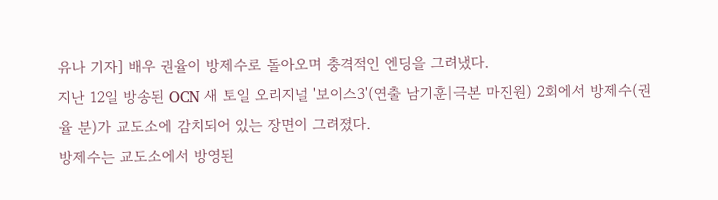유나 기자] 배우 권율이 방제수로 돌아오며 충격적인 엔딩을 그려냈다.
지난 12일 방송된 OCN 새 토일 오리지널 '보이스3'(연출 남기훈|극본 마진원) 2회에서 방제수(권율 분)가 교도소에 감치되어 있는 장면이 그려졌다.
방제수는 교도소에서 방영된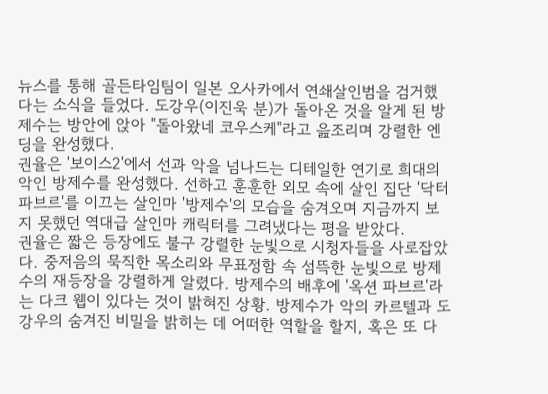뉴스를 통해 골든타임팀이 일본 오사카에서 연쇄살인범을 검거했다는 소식을 들었다. 도강우(이진욱 분)가 돌아온 것을 알게 된 방제수는 방안에 앉아 "돌아왔네 코우스케"라고 읊조리며 강렬한 엔딩을 완성했다.
권율은 '보이스2'에서 선과 악을 넘나드는 디테일한 연기로 희대의 악인 방제수를 완성했다. 선하고 훈훈한 외모 속에 살인 집단 '닥터 파브르'를 이끄는 살인마 '방제수'의 모습을 숨겨오며 지금까지 보지 못했던 역대급 살인마 캐릭터를 그려냈다는 평을 받았다.
권율은 짧은 등장에도 불구 강렬한 눈빛으로 시청자들을 사로잡았다. 중저음의 묵직한 목소리와 무표정함 속 섬뜩한 눈빛으로 방제수의 재등장을 강렬하게 알렸다. 방제수의 배후에 '옥션 파브르'라는 다크 웹이 있다는 것이 밝혀진 상황. 방제수가 악의 카르텔과 도강우의 숨겨진 비밀을 밝히는 데 어떠한 역할을 할지, 혹은 또 다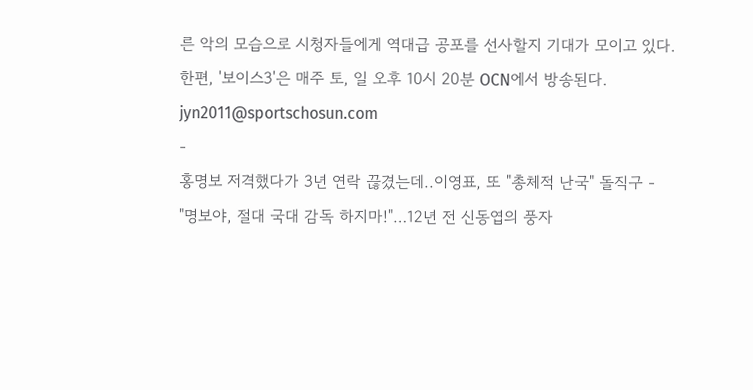른 악의 모습으로 시청자들에게 역대급 공포를 선사할지 기대가 모이고 있다.
한편, '보이스3'은 매주 토, 일 오후 10시 20분 OCN에서 방송된다.
jyn2011@sportschosun.com
-
홍명보 저격했다가 3년 연락 끊겼는데..이영표, 또 "총체적 난국" 돌직구 -
"명보야, 절대 국대 감독 하지마!"…12년 전 신동엽의 풍자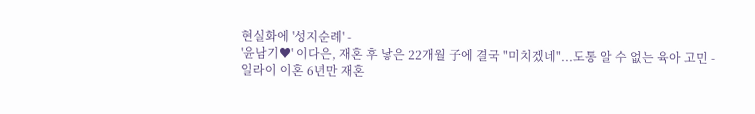현실화에 '성지순례' -
'윤남기♥' 이다은, 재혼 후 낳은 22개월 子에 결국 "미치겠네"...도통 알 수 없는 육아 고민 -
일라이 이혼 6년만 재혼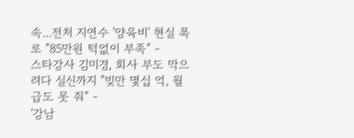속...전처 지연수 '양육비' 현실 폭로 "85만원 턱없이 부족" -
스타강사 김미경, 회사 부도 막으려다 실신까지 "빚만 몇십 억, 월급도 못 줘" -
'강남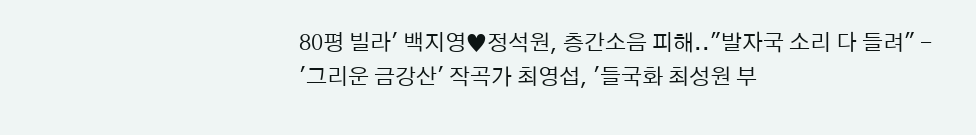80평 빌라' 백지영♥정석원, 층간소음 피해.."발자국 소리 다 들려" -
'그리운 금강산' 작곡가 최영섭, '들국화 최성원 부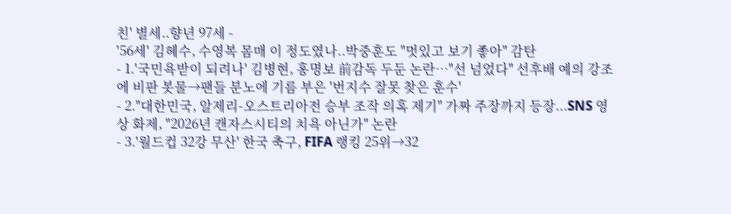친' 별세..향년 97세 -
'56세' 김혜수, 수영복 몸매 이 정도였나..박중훈도 "멋있고 보기 좋아" 감탄
- 1.'국민욕받이 되려나' 김병현, 홍명보 前감독 두둔 논란…"선 넘었다" 선후배 예의 강조에 비판 봇물→팬들 분노에 기름 부은 '번지수 잘못 찾은 훈수'
- 2."대한민국, 알제리-오스트리아전 승부 조작 의혹 제기" 가짜 주장까지 등장...SNS 영상 화제, "2026년 캔자스시티의 치욕 아닌가" 논란
- 3.'월드컵 32강 무산' 한국 축구, FIFA 랭킹 25위→32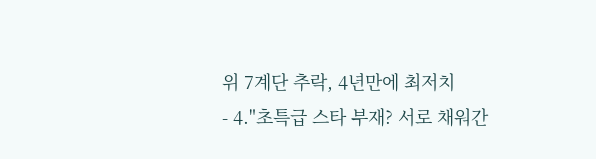위 7계단 추락, 4년만에 최저치
- 4."초특급 스타 부재? 서로 채워간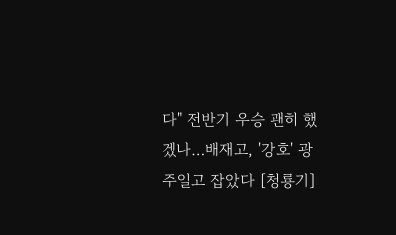다" 전반기 우승 괜히 했겠나…배재고, '강호' 광주일고 잡았다 [청룡기]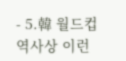- 5.韓 월드컵 역사상 이런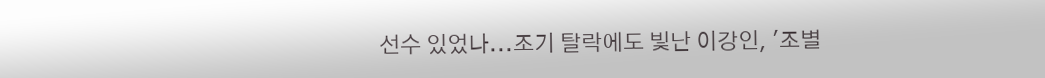선수 있었나...조기 탈락에도 빛난 이강인, '조별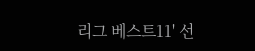리그 베스트11' 선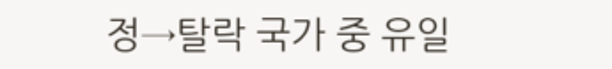정→탈락 국가 중 유일